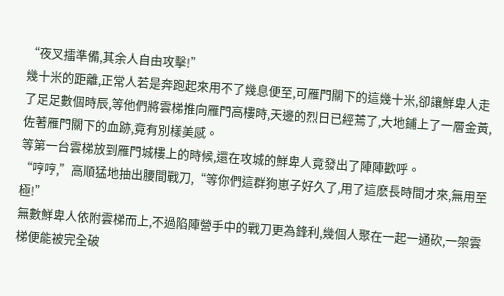“夜叉擂準備,其余人自由攻擊!”
幾十米的距離,正常人若是奔跑起來用不了幾息便至,可雁門關下的這幾十米,卻讓鮮卑人走了足足數個時辰,等他們將雲梯推向雁門高樓時,天邊的烈日已經蔫了,大地鋪上了一層金黃,佐著雁門關下的血跡,竟有別樣美感。
等第一台雲梯放到雁門城樓上的時候,還在攻城的鮮卑人竟發出了陣陣歡呼。
“哼哼,”高順猛地抽出腰間戰刀,“等你們這群狗崽子好久了,用了這麽長時間才來,無用至極!”
無數鮮卑人依附雲梯而上,不過陷陣營手中的戰刀更為鋒利,幾個人聚在一起一通砍,一架雲梯便能被完全破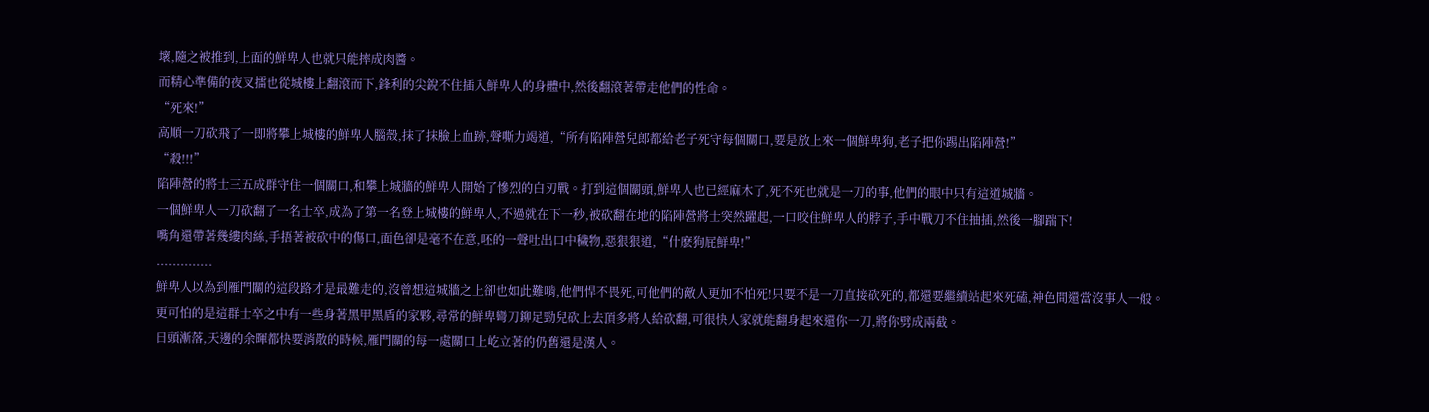壞,隨之被推到,上面的鮮卑人也就只能摔成肉醬。
而精心準備的夜叉擂也從城樓上翻滾而下,鋒利的尖銳不住插入鮮卑人的身體中,然後翻滾著帶走他們的性命。
“死來!”
高順一刀砍飛了一即將攀上城樓的鮮卑人腦殼,抹了抹臉上血跡,聲嘶力竭道,“所有陷陣營兒郎都給老子死守每個關口,要是放上來一個鮮卑狗,老子把你踢出陷陣營!”
“殺!!!”
陷陣營的將士三五成群守住一個關口,和攀上城牆的鮮卑人開始了慘烈的白刃戰。打到這個關頭,鮮卑人也已經麻木了,死不死也就是一刀的事,他們的眼中只有這道城牆。
一個鮮卑人一刀砍翻了一名士卒,成為了第一名登上城樓的鮮卑人,不過就在下一秒,被砍翻在地的陷陣營將士突然躍起,一口咬住鮮卑人的脖子,手中戰刀不住抽插,然後一腳踹下!
嘴角還帶著幾縷肉絲,手捂著被砍中的傷口,面色卻是毫不在意,呸的一聲吐出口中穢物,惡狠狠道,“什麽狗屁鮮卑!”
..............
鮮卑人以為到雁門關的這段路才是最難走的,沒曾想這城牆之上卻也如此難啃,他們悍不畏死,可他們的敵人更加不怕死!只要不是一刀直接砍死的,都還要繼續站起來死磕,神色間還當沒事人一般。
更可怕的是這群士卒之中有一些身著黑甲黑盾的家夥,尋常的鮮卑彎刀鉚足勁兒砍上去頂多將人給砍翻,可很快人家就能翻身起來還你一刀,將你劈成兩截。
日頭漸落,天邊的余暉都快要消散的時候,雁門關的每一處關口上屹立著的仍舊還是漢人。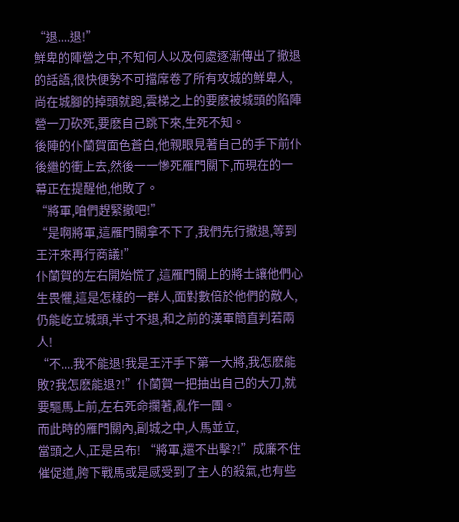“退....退!”
鮮卑的陣營之中,不知何人以及何處逐漸傳出了撤退的話語,很快便勢不可擋席卷了所有攻城的鮮卑人,尚在城腳的掉頭就跑,雲梯之上的要麽被城頭的陷陣營一刀砍死,要麽自己跳下來,生死不知。
後陣的仆蘭賀面色蒼白,他親眼見著自己的手下前仆後繼的衝上去,然後一一慘死雁門關下,而現在的一幕正在提醒他,他敗了。
“將軍,咱們趕緊撤吧!”
“是啊將軍,這雁門關拿不下了,我們先行撤退,等到王汗來再行商議!”
仆蘭賀的左右開始慌了,這雁門關上的將士讓他們心生畏懼,這是怎樣的一群人,面對數倍於他們的敵人,仍能屹立城頭,半寸不退,和之前的漢軍簡直判若兩人!
“不....我不能退!我是王汗手下第一大將,我怎麽能敗?我怎麽能退?!”仆蘭賀一把抽出自己的大刀,就要驅馬上前,左右死命攔著,亂作一團。
而此時的雁門關內,副城之中,人馬並立,
當頭之人,正是呂布! “將軍,還不出擊?!”成廉不住催促道,胯下戰馬或是感受到了主人的殺氣,也有些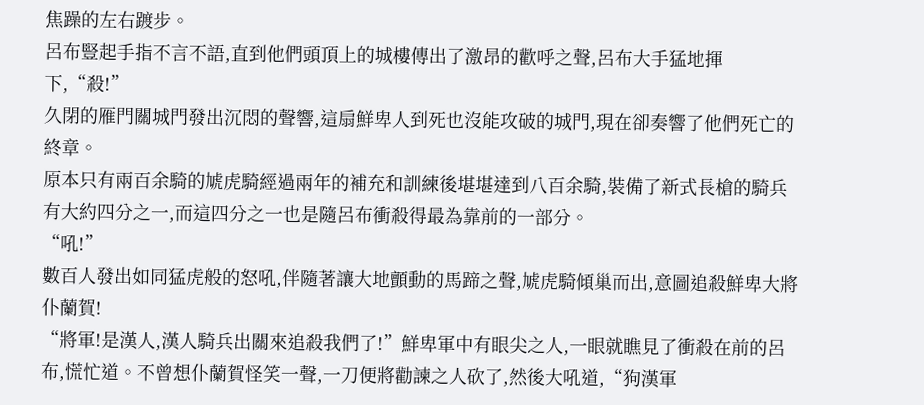焦躁的左右踱步。
呂布豎起手指不言不語,直到他們頭頂上的城樓傳出了激昂的歡呼之聲,呂布大手猛地揮下,“殺!”
久閉的雁門關城門發出沉悶的聲響,這扇鮮卑人到死也沒能攻破的城門,現在卻奏響了他們死亡的終章。
原本只有兩百余騎的虓虎騎經過兩年的補充和訓練後堪堪達到八百余騎,裝備了新式長槍的騎兵有大約四分之一,而這四分之一也是隨呂布衝殺得最為靠前的一部分。
“吼!”
數百人發出如同猛虎般的怒吼,伴隨著讓大地顫動的馬蹄之聲,虓虎騎傾巢而出,意圖追殺鮮卑大將仆蘭賀!
“將軍!是漢人,漢人騎兵出關來追殺我們了!”鮮卑軍中有眼尖之人,一眼就瞧見了衝殺在前的呂布,慌忙道。不曾想仆蘭賀怪笑一聲,一刀便將勸諫之人砍了,然後大吼道,“狗漢軍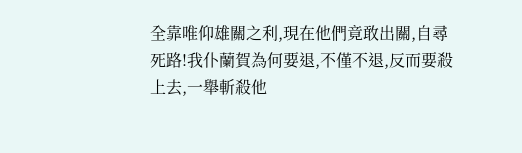全靠唯仰雄關之利,現在他們竟敢出關,自尋死路!我仆蘭賀為何要退,不僅不退,反而要殺上去,一舉斬殺他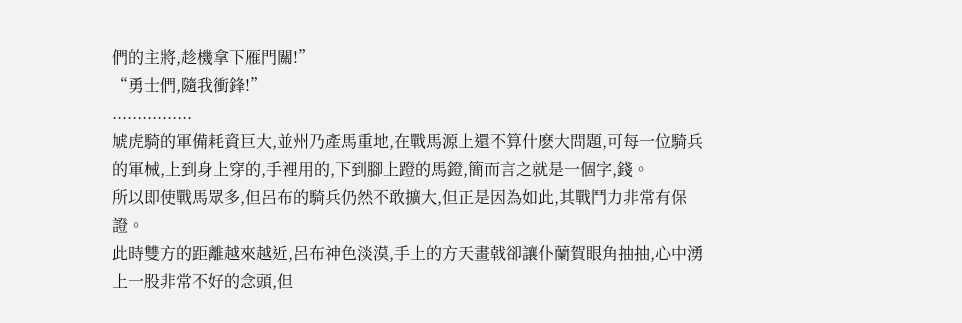們的主將,趁機拿下雁門關!”
“勇士們,隨我衝鋒!”
................
虓虎騎的軍備耗資巨大,並州乃產馬重地,在戰馬源上還不算什麽大問題,可每一位騎兵的軍械,上到身上穿的,手裡用的,下到腳上蹬的馬鐙,簡而言之就是一個字,錢。
所以即使戰馬眾多,但呂布的騎兵仍然不敢擴大,但正是因為如此,其戰鬥力非常有保證。
此時雙方的距離越來越近,呂布神色淡漠,手上的方天畫戟卻讓仆蘭賀眼角抽抽,心中湧上一股非常不好的念頭,但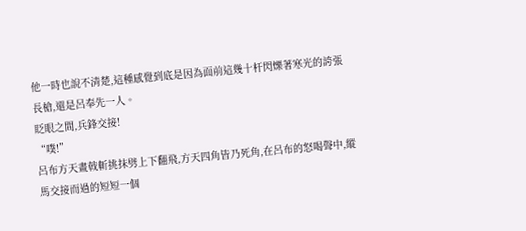他一時也說不清楚,這種感覺到底是因為面前這幾十杆閃爍著寒光的誇張長槍,還是呂奉先一人。
眨眼之間,兵鋒交接!
“噗!”
呂布方天畫戟斬挑抹劈上下翻飛,方天四角皆乃死角,在呂布的怒喝聲中,縱馬交接而過的短短一個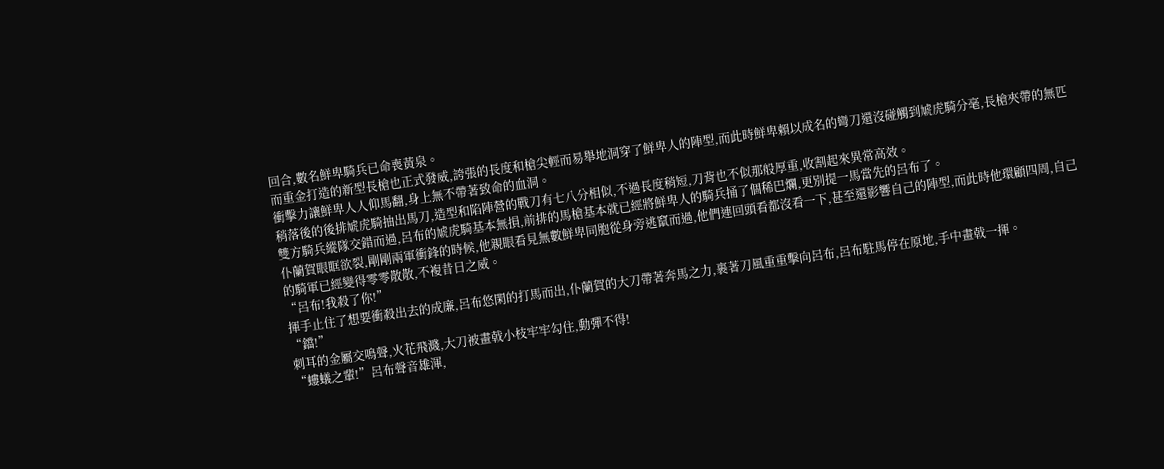回合,數名鮮卑騎兵已命喪黃泉。
而重金打造的新型長槍也正式發威,誇張的長度和槍尖輕而易舉地洞穿了鮮卑人的陣型,而此時鮮卑賴以成名的彎刀還沒碰觸到虓虎騎分毫,長槍夾帶的無匹衝擊力讓鮮卑人人仰馬翻,身上無不帶著致命的血洞。
稍落後的後排虓虎騎抽出馬刀,造型和陷陣營的戰刀有七八分相似,不過長度稍短,刀背也不似那般厚重,收割起來異常高效。
雙方騎兵縱隊交錯而過,呂布的虓虎騎基本無損,前排的馬槍基本就已經將鮮卑人的騎兵捅了個稀巴爛,更別提一馬當先的呂布了。
仆蘭賀眼眶欲裂,剛剛兩軍衝鋒的時候,他親眼看見無數鮮卑同胞從身旁逃竄而過,他們連回頭看都沒看一下,甚至還影響自己的陣型,而此時他環顧四周,自己的騎軍已經變得零零散散,不複昔日之威。
“呂布!我殺了你!”
揮手止住了想要衝殺出去的成廉,呂布悠閑的打馬而出,仆蘭賀的大刀帶著奔馬之力,裹著刀風重重擊向呂布,呂布駐馬停在原地,手中畫戟一揮。
“鐺!”
刺耳的金屬交鳴聲,火花飛濺,大刀被畫戟小枝牢牢勾住,動彈不得!
“螻蟻之輩!”呂布聲音雄渾,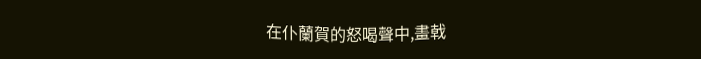在仆蘭賀的怒喝聲中,畫戟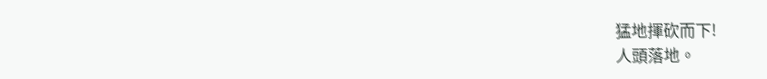猛地揮砍而下!
人頭落地。